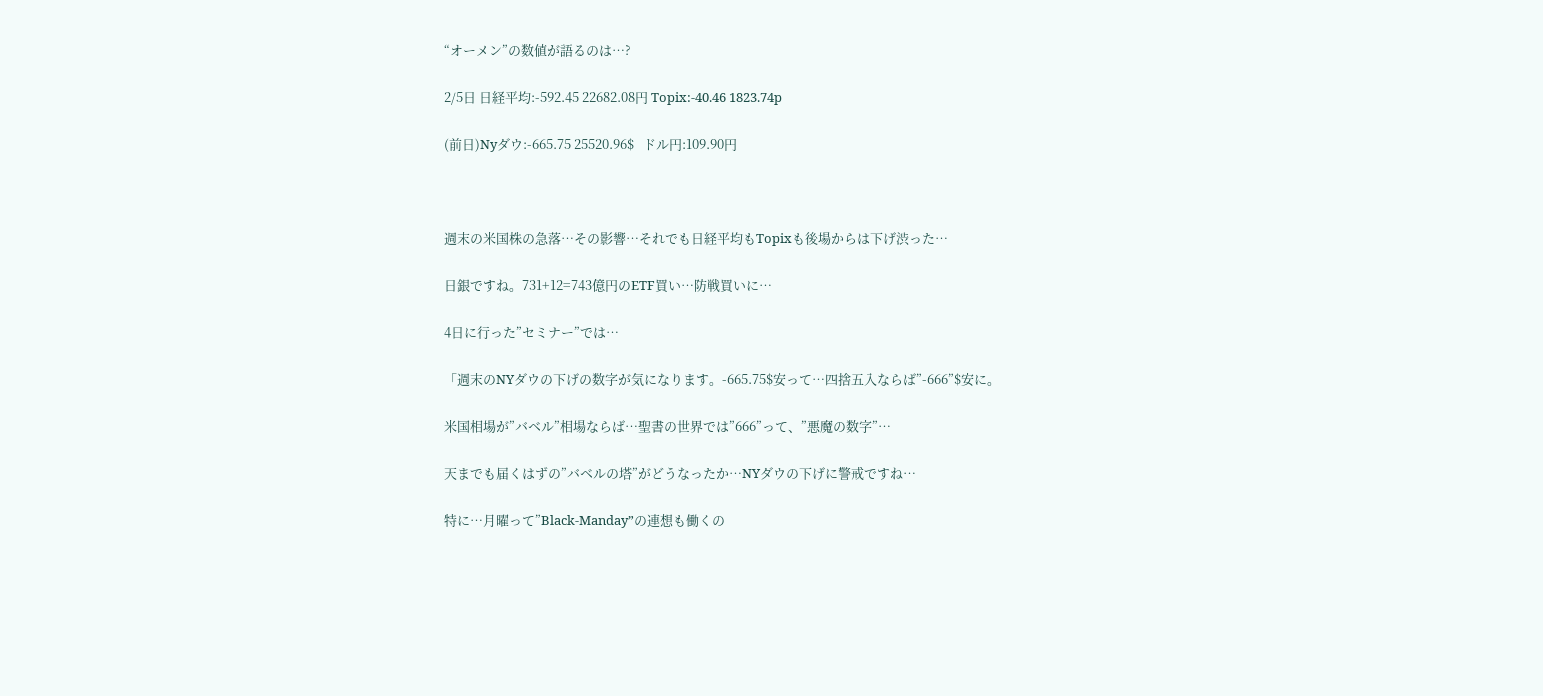“オーメン”の数値が語るのは…?

2/5日 日経平均:-592.45 22682.08円 Topix:-40.46 1823.74p

(前日)Nyダウ:-665.75 25520.96$   ドル円:109.90円



週末の米国株の急落…その影響…それでも日経平均もTopixも後場からは下げ渋った…

日銀ですね。731+12=743億円のETF買い…防戦買いに…

4日に行った”セミナー”では…

「週末のNYダウの下げの数字が気になります。-665.75$安って…四捨五入ならば”-666”$安に。

米国相場が”バベル”相場ならば…聖書の世界では”666”って、”悪魔の数字”…

天までも届くはずの”バベルの塔”がどうなったか…NYダウの下げに警戒ですね…

特に…月曜って”Black-Manday”の連想も働くの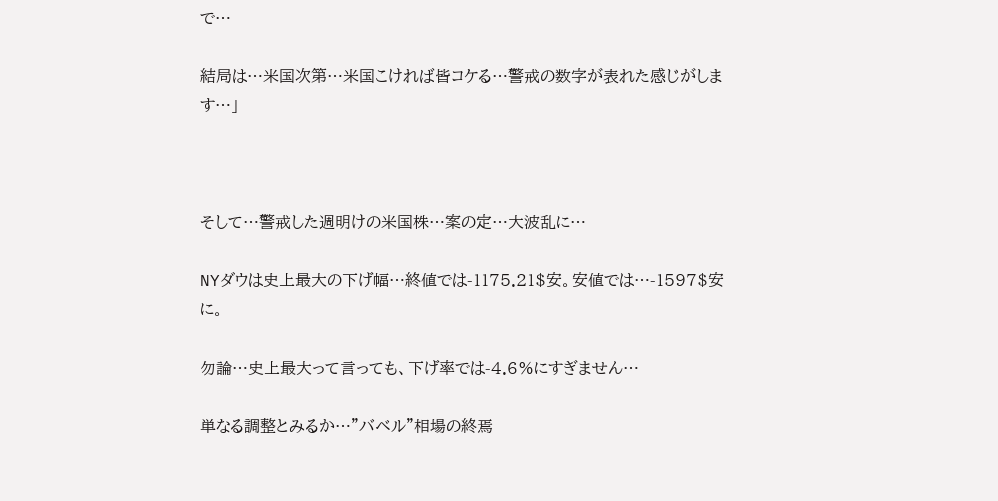で…

結局は…米国次第…米国こければ皆コケる…警戒の数字が表れた感じがします…」



そして…警戒した週明けの米国株…案の定…大波乱に…

NYダウは史上最大の下げ幅…終値では-1175.21$安。安値では…-1597$安に。

勿論…史上最大って言っても、下げ率では-4.6%にすぎません…

単なる調整とみるか…”バベル”相場の終焉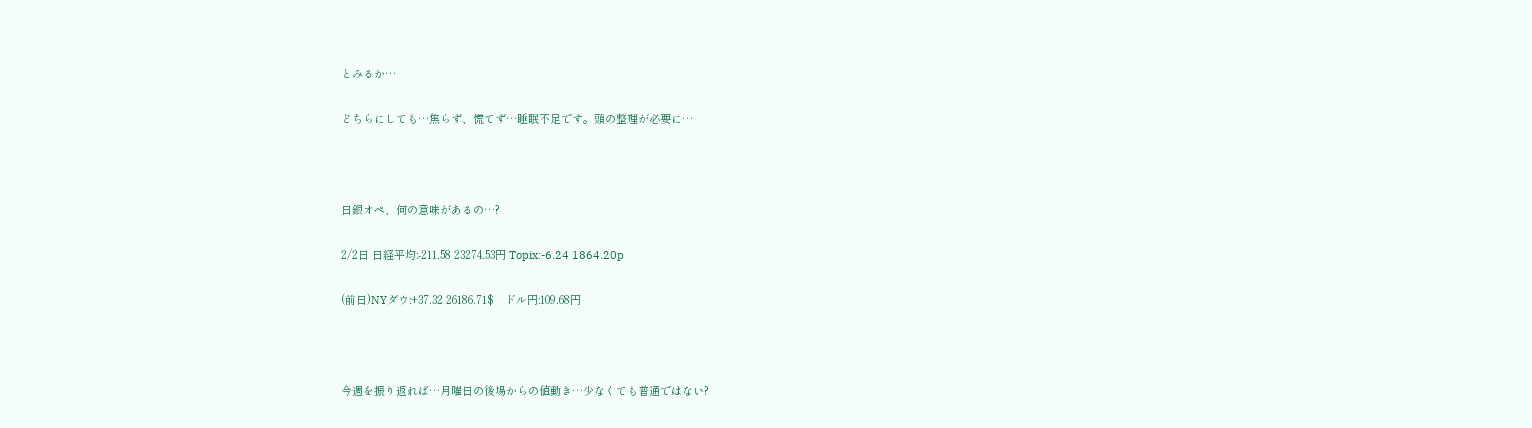とみるか…

どちらにしても…焦らず、慌てず…睡眠不足です。頭の整理が必要に…



日銀オペ、何の意味があるの…?

2/2日 日経平均:-211.58 23274.53円 Topix:-6.24 1864.20p

(前日)NYダウ:+37.32 26186.71$    ドル円:109.68円



今週を振り返れば…月曜日の後場からの値動き…少なくても普通ではない?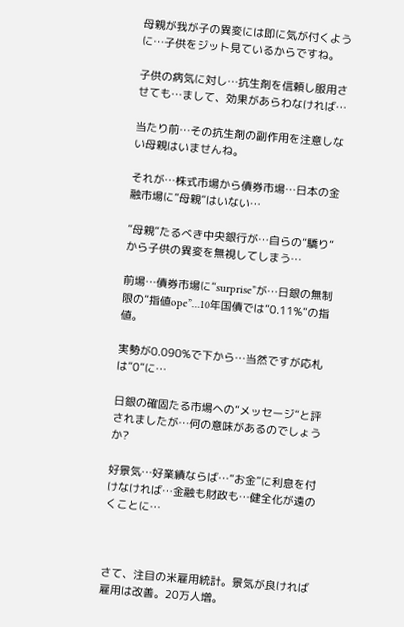母親が我が子の異変には即に気が付くように…子供をジット見ているからですね。

子供の病気に対し…抗生剤を信頼し服用させても…まして、効果があらわなければ…

当たり前…その抗生剤の副作用を注意しない母親はいませんね。

それが…株式市場から債券市場…日本の金融市場に”母親”はいない…

”母親”たるべき中央銀行が…自らの”驕り”から子供の異変を無視してしまう…

前場…債券市場に”surprise”が…日銀の無制限の”指値ope”…10年国債では”0.11%”の指値。

実勢が0.090%で下から…当然ですが応札は”0”に…

日銀の確固たる市場への”メッセージ”と評されましたが…何の意味があるのでしょうか?

好景気…好業績ならば…”お金”に利息を付けなければ…金融も財政も…健全化が遠のくことに…



さて、注目の米雇用統計。景気が良ければ雇用は改善。20万人増。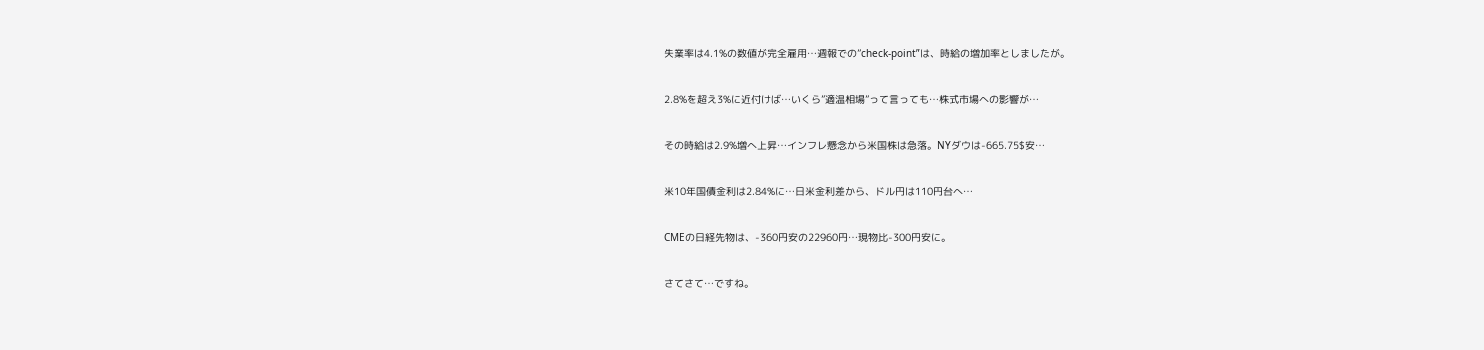失業率は4.1%の数値が完全雇用…週報での”check-point”は、時給の増加率としましたが。

2.8%を超え3%に近付けば…いくら”適温相場”って言っても…株式市場への影響が…

その時給は2.9%増へ上昇…インフレ懸念から米国株は急落。NYダウは-665.75$安…

米10年国債金利は2.84%に…日米金利差から、ドル円は110円台へ…

CMEの日経先物は、-360円安の22960円…現物比-300円安に。

さてさて…ですね。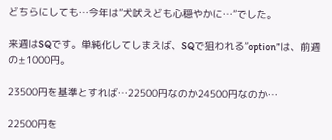どちらにしても…今年は”犬吠えども心穏やかに…”でした。

来週はSQです。単純化してしまえば、SQで狙われる”option”は、前週の±1000円。

23500円を基準とすれば…22500円なのか24500円なのか…

22500円を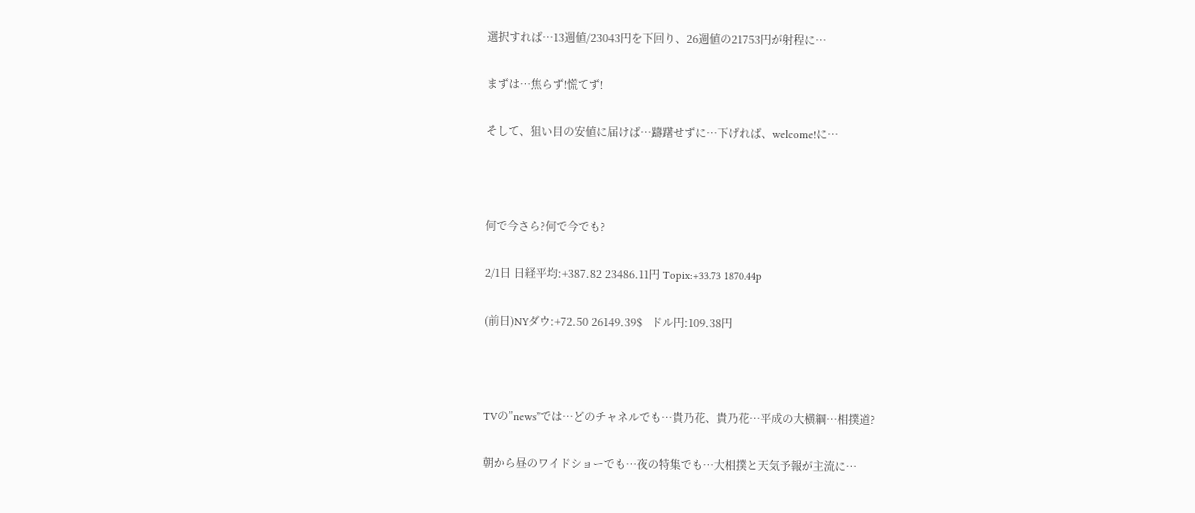選択すれば…13週値/23043円を下回り、26週値の21753円が射程に…

まずは…焦らず!慌てず!

そして、狙い目の安値に届けば…躊躇せずに…下げれば、welcome!に…



何で今さら?何で今でも?

2/1日 日経平均:+387.82 23486.11円 Topix:+33.73 1870.44p

(前日)NYダウ:+72.50 26149.39$   ドル円:109.38円



TVの”news”では…どのチャネルでも…貴乃花、貴乃花…平成の大横綱…相撲道?

朝から昼のワイドショーでも…夜の特集でも…大相撲と天気予報が主流に…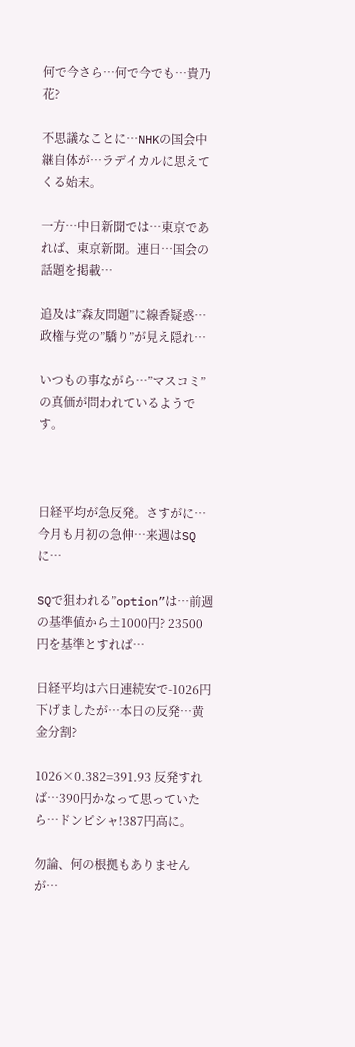何で今さら…何で今でも…貴乃花?

不思議なことに…NHKの国会中継自体が…ラデイカルに思えてくる始末。

一方…中日新聞では…東京であれば、東京新聞。連日…国会の話題を掲載…

追及は”森友問題”に線香疑惑…政権与党の”驕り”が見え隠れ…

いつもの事ながら…”マスコミ”の真価が問われているようです。



日経平均が急反発。さすがに…今月も月初の急伸…来週はSQに…

SQで狙われる”option”は…前週の基準値から±1000円? 23500円を基準とすれば…

日経平均は六日連続安で-1026円下げましたが…本日の反発…黄金分割?

1026×0.382=391.93 反発すれば…390円かなって思っていたら…ドンピシャ!387円高に。

勿論、何の根拠もありませんが…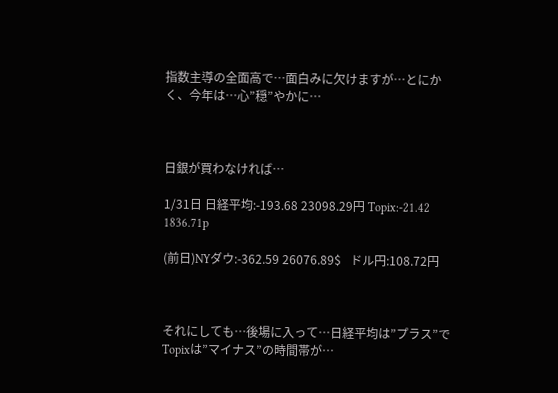指数主導の全面高で…面白みに欠けますが…とにかく、今年は…心”穏”やかに…



日銀が買わなければ…

1/31日 日経平均:-193.68 23098.29円 Topix:-21.42 1836.71p

(前日)NYダウ:-362.59 26076.89$   ドル円:108.72円



それにしても…後場に入って…日経平均は”プラス”でTopixは”マイナス”の時間帯が…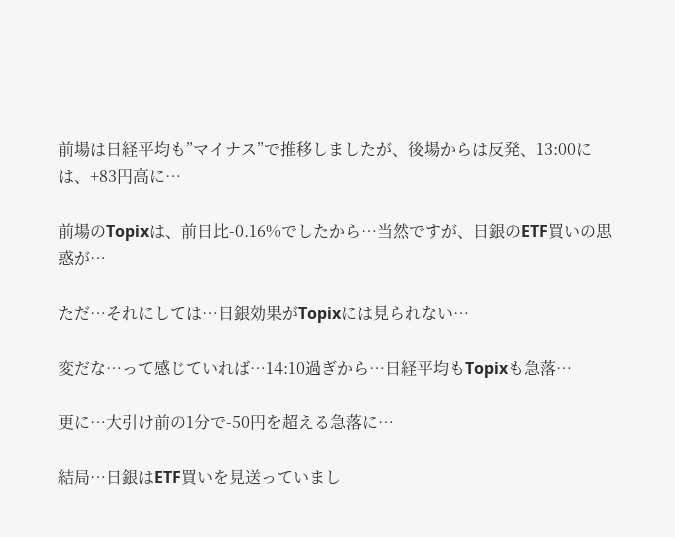前場は日経平均も”マイナス”で推移しましたが、後場からは反発、13:00には、+83円高に…

前場のTopixは、前日比-0.16%でしたから…当然ですが、日銀のETF買いの思惑が…

ただ…それにしては…日銀効果がTopixには見られない…

変だな…って感じていれば…14:10過ぎから…日経平均もTopixも急落…

更に…大引け前の1分で-50円を超える急落に…

結局…日銀はETF買いを見送っていまし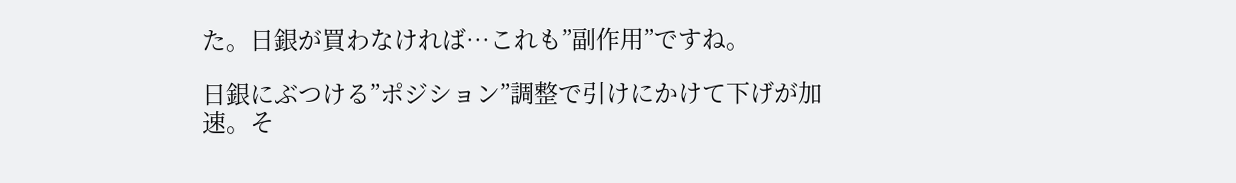た。日銀が買わなければ…これも”副作用”ですね。

日銀にぶつける”ポジション”調整で引けにかけて下げが加速。そ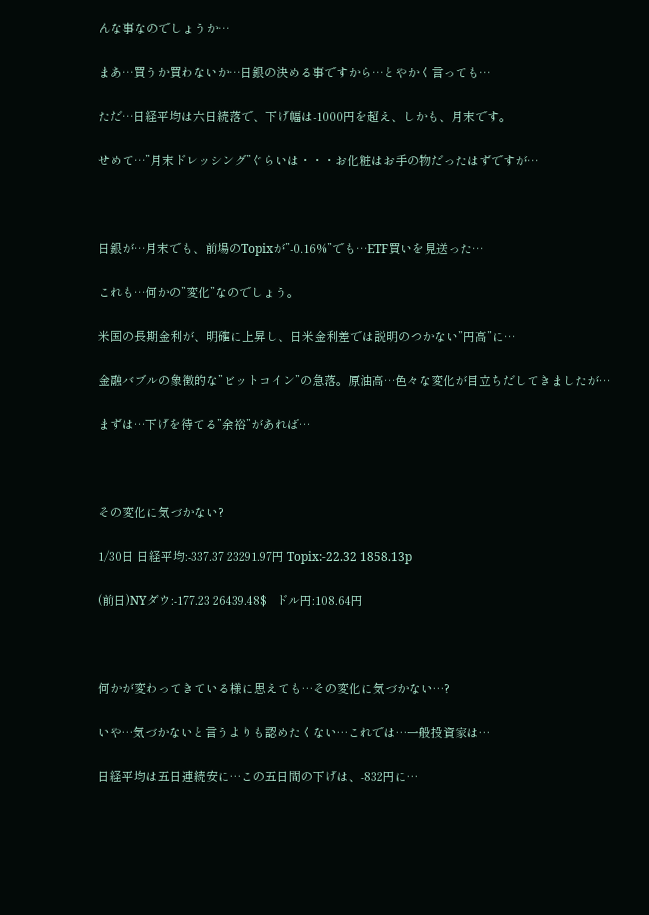んな事なのでしょうか…

まあ…買うか買わないか…日銀の決める事ですから…とやかく言っても…

ただ…日経平均は六日続落で、下げ幅は-1000円を超え、しかも、月末です。

せめて…”月末ドレッシング”ぐらいは・・・お化粧はお手の物だったはずですが…



日銀が…月末でも、前場のTopixが”-0.16%”でも…ETF買いを見送った…

これも…何かの”変化”なのでしょう。

米国の長期金利が、明確に上昇し、日米金利差では説明のつかない”円高”に…

金融バブルの象徴的な”ビットコイン”の急落。原油高…色々な変化が目立ちだしてきましたが…

まずは…下げを待てる”余裕”があれば…



その変化に気づかない?

1/30日 日経平均:-337.37 23291.97円 Topix:-22.32 1858.13p

(前日)NYダウ:-177.23 26439.48$   ドル円:108.64円



何かが変わってきている様に思えても…その変化に気づかない…?

いや…気づかないと言うよりも認めたくない…これでは…一般投資家は…

日経平均は五日連続安に…この五日間の下げは、-832円に…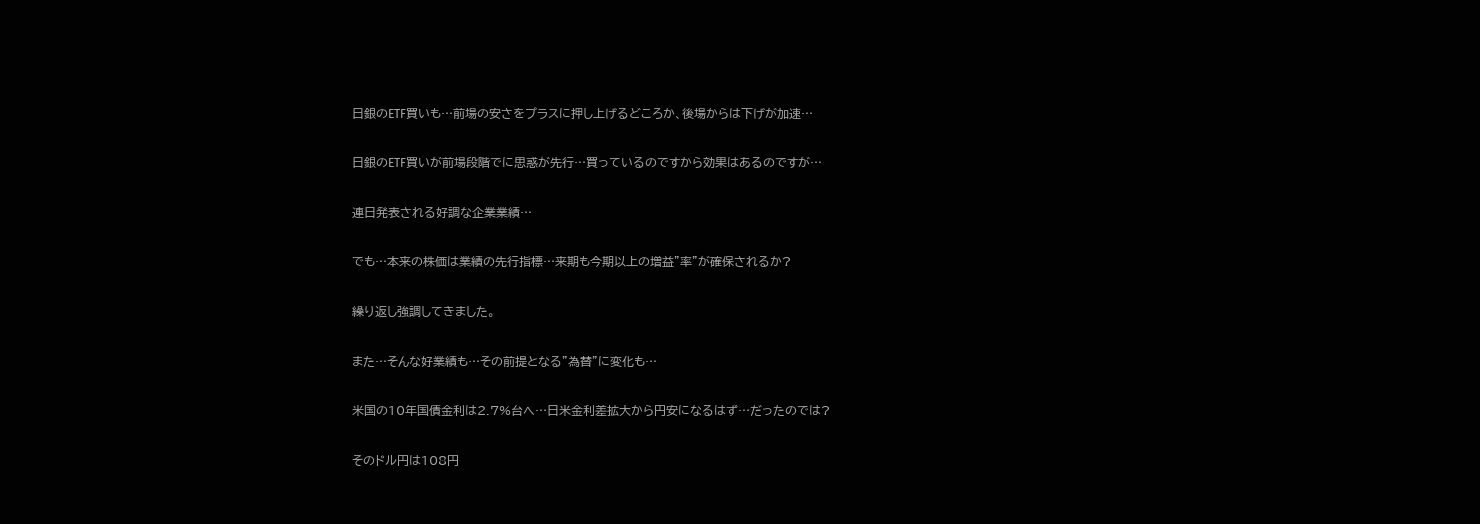日銀のETF買いも…前場の安さをプラスに押し上げるどころか、後場からは下げが加速…

日銀のETF買いが前場段階でに思惑が先行…買っているのですから効果はあるのですが…

連日発表される好調な企業業績…

でも…本来の株価は業績の先行指標…来期も今期以上の増益”率”が確保されるか?

繰り返し強調してきました。

また…そんな好業績も…その前提となる”為替”に変化も…

米国の10年国債金利は2.7%台へ…日米金利差拡大から円安になるはず…だったのでは?

そのドル円は108円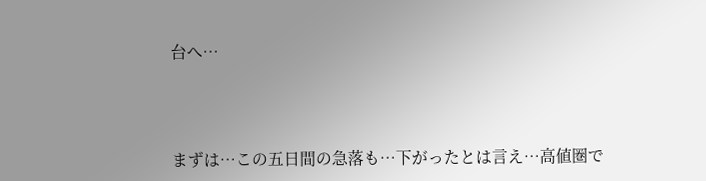台へ…



まずは…この五日間の急落も…下がったとは言え…高値圏で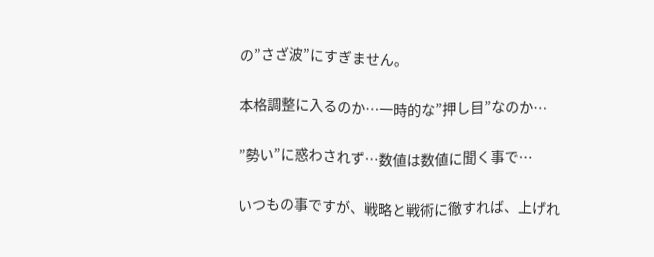の”さざ波”にすぎません。

本格調整に入るのか…一時的な”押し目”なのか…

”勢い”に惑わされず…数値は数値に聞く事で…

いつもの事ですが、戦略と戦術に徹すれば、上げれ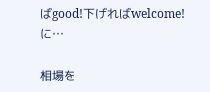ばgood!下げればwelcome!に…

相場を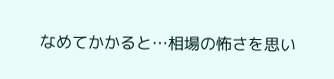なめてかかると…相場の怖さを思い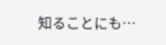知ることにも…